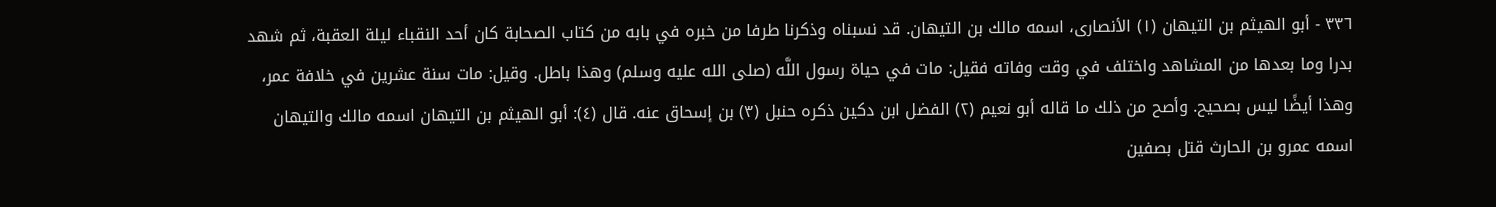٣٣٦ - أبو الهيثم بن التيهان (١) الأنصارى، اسمه مالك بن التيهان. قد نسبناه وذكرنا طرفا من خبره في بابه من كتاب الصحابة كان أحد النقباء ليلة العقبة، ثم شهد بدرا وما بعدها من المشاهد واختلف في وقت وفاته فقيل: مات في حياة رسول اللَّه (صلى الله عليه وسلم) وهذا باطل. وقيل: مات سنة عشرين في خلافة عمر، وهذا أيضًا ليس بصحيح. وأصح من ذلك ما قاله أبو نعيم (٢) الفضل ابن دكين ذكره حنبل (٣) بن إسحاق عنه. قال (٤): أبو الهيثم بن التيهان اسمه مالك والتيهان اسمه عمرو بن الحارث قتل بصفين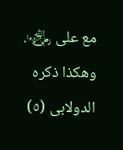مع على ﵄. وهكذا ذكره الدولابى (٥)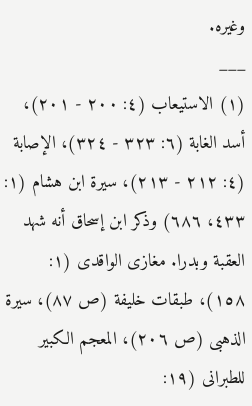وغيره.
___
(١) الاستيعاب (٤: ٢٠٠ - ٢٠١)، أسد الغابة (٦: ٣٢٣ - ٣٢٤)، الإصابة (٤: ٢١٢ - ٢١٣)، سيرة ابن هشام (١: ٤٣٣، ٦٨٦) وذكر ابن إسحاق أنه شهد العقبة وبدرا. مغازى الواقدى (١: ١٥٨)، طبقات خليفة (ص ٨٧)، سيرة الذهبى (ص ٢٠٦)، المعجم الكبير للطبرانى (١٩: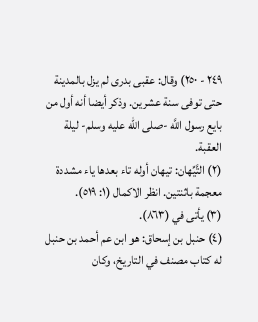٢٤٩ - ٢٥٠) وقال: عقبى بدرى لم يزل بالمدينة حتى توفى سنة عشرين. وذكر أيضا أنه أول من بايع رسول اللَّه -صلى الله عليه وسلم- ليلة العقبة.
(٢) التَّيِّهان: تيهان أوله تاء بعدها ياء مشددة معجمة باثنتين. انظر الاكمال (١: ٥١٩).
(٣) يأتى في (٨٦٣).
(٤) حنبل بن إسحاق: هو ابن عم أحمد بن حنبل له كتاب مصنف في التاريخ، وكان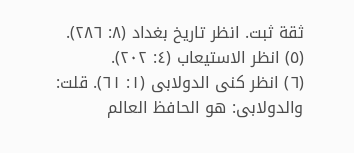ثقة ثبت. انظر تاريخ بغداد (٨: ٢٨٦).
(٥) انظر الاستيعاب (٤: ٢٠٢).
(٦) انظر كنى الدولابى (١: ٦١). قلت: والدولابى: هو الحافظ العالم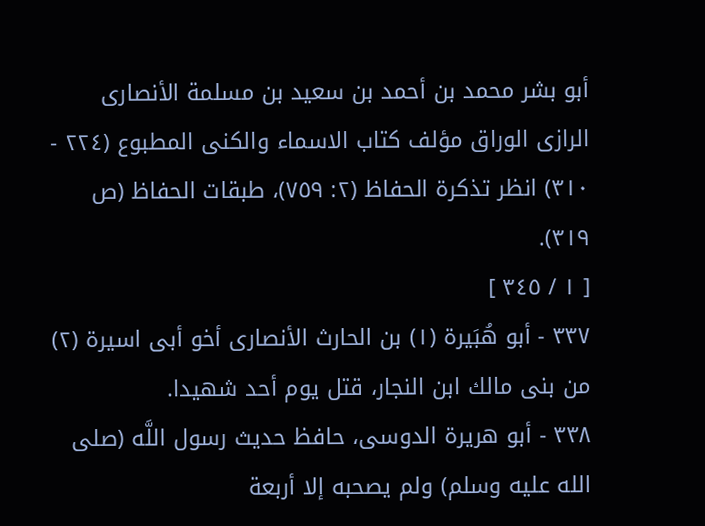أبو بشر محمد بن أحمد بن سعيد بن مسلمة الأنصارى الرازى الوراق مؤلف كتاب الاسماء والكنى المطبوع (٢٢٤ - ٣١٠) انظر تذكرة الحفاظ (٢: ٧٥٩)، طبقات الحفاظ (ص ٣١٩).
[ ١ / ٣٤٥ ]
٣٣٧ - أبو هُبَيرة (١) بن الحارث الأنصارى أخو أبى اسيرة (٢) من بنى مالك ابن النجار، قتل يوم أحد شهيدا.
٣٣٨ - أبو هريرة الدوسى، حافظ حديث رسول اللَّه (صلى الله عليه وسلم) ولم يصحبه إلا أربعة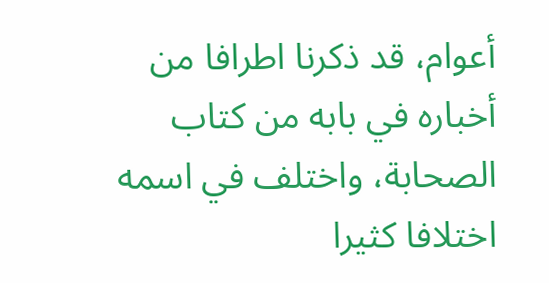أعوام، قد ذكرنا اطرافا من أخباره في بابه من كتاب الصحابة، واختلف في اسمه اختلافا كثيرا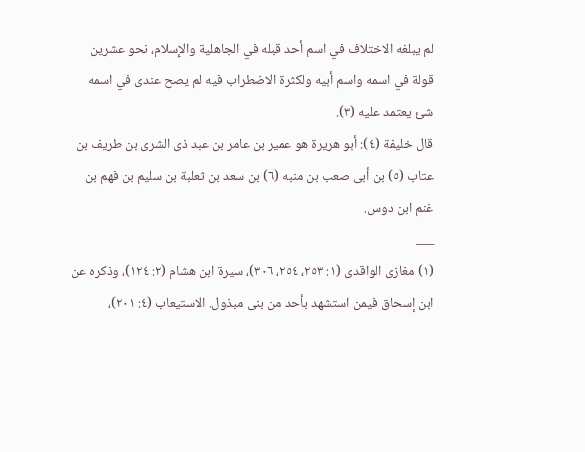لم يبلغه الاختلاف في اسم أحد قبله في الجاهلية والإِسلام، نحو عشرين قولة في اسمه واسم أبيه ولكثرة الاضطراب فيه لم يصح عندى في اسمه شئ يعتمد عليه (٣).
قال خليفة (٤): أبو هريرة هو عمير بن عامر بن عبد ذى الشرى بن طريف بن عتاب (٥) بن أبى صعب بن منبه (٦) بن سعد بن ثعلبة بن سليم بن فهم بن غنم ابن دوس.
___
(١) مغازى الواقدى (١: ٢٥٣، ٢٥٤، ٣٠٦)، سيرة ابن هشام (٢: ١٢٤)، وذكره عن ابن إسحاق فيمن استشهد بأحد من بنى مبذول. الاستيعاب (٤: ٢٠١)،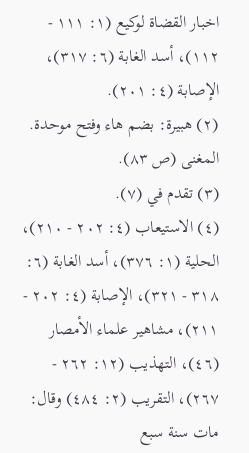اخبار القضاة لوكيع (١: ١١١ - ١١٢)، أسد الغابة (٦: ٣١٧)، الإصابة (٤: ٢٠١).
(٢) هبيرة: بضم هاء وفتح موحدة. المغنى (ص ٨٣).
(٣) تقدم في (٧).
(٤) الاستيعاب (٤: ٢٠٢ - ٢١٠)، الحلية (١: ٣٧٦)، أسد الغابة (٦: ٣١٨ - ٣٢١)، الإصابة (٤: ٢٠٢ - ٢١١)، مشاهير علماء الأمصار (٤٦)، التهذيب (١٢: ٢٦٢ - ٢٦٧)، التقريب (٢: ٤٨٤) وقال: مات سنة سبع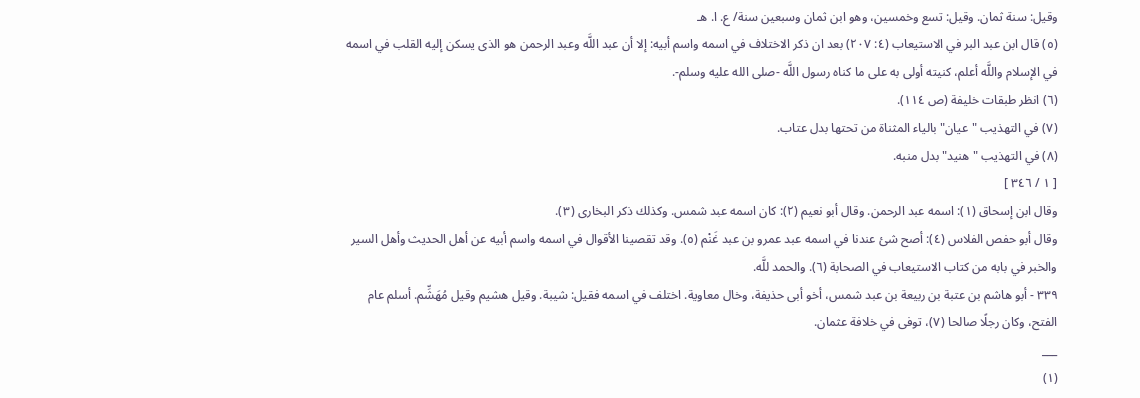وقيل: سنة ثمان. وقيل: تسع وخمسين، وهو ابن ثمان وسبعين سنة/ ع. ا. هـ
(٥) قال ابن عبد البر في الاستيعاب (٤: ٢٠٧) بعد ان ذكر الاختلاف في اسمه واسم أبيه: إلا أن عبد اللَّه وعبد الرحمن هو الذى يسكن إليه القلب في اسمه في الإسلام واللَّه أعلم، كنيته أولى به على ما كناه رسول اللَّه -صلى الله عليه وسلم-.
(٦) انظر طبقات خليفة (ص ١١٤).
(٧) في التهذيب "عيان" بالياء المثناة من تحتها بدل عتاب.
(٨) في التهذيب "هنيد" بدل منبه.
[ ١ / ٣٤٦ ]
وقال ابن إسحاق (١): اسمه عبد الرحمن. وقال أبو نعيم (٢): كان اسمه عبد شمس. وكذلك ذكر البخارى (٣).
وقال أبو حفص الفلاس (٤): أصح شئ عندنا في اسمه عبد عمرو بن عبد غَنْم (٥). وقد تقصينا الأقوال في اسمه واسم أبيه عن أهل الحديث وأهل السير والخبر في بابه من كتاب الاستيعاب في الصحابة (٦). والحمد للَّه.
٣٣٩ - أبو هاشم بن عتبة بن ربيعة بن عبد شمس، أخو أبى حذيفة، وخال معاوية. اختلف في اسمه فقيل: شيبة. وقيل هشيم وقيل مُهَشِّم. أسلم عام الفتح، وكان رجلًا صالحا (٧)، توفى في خلافة عثمان.
___
(١)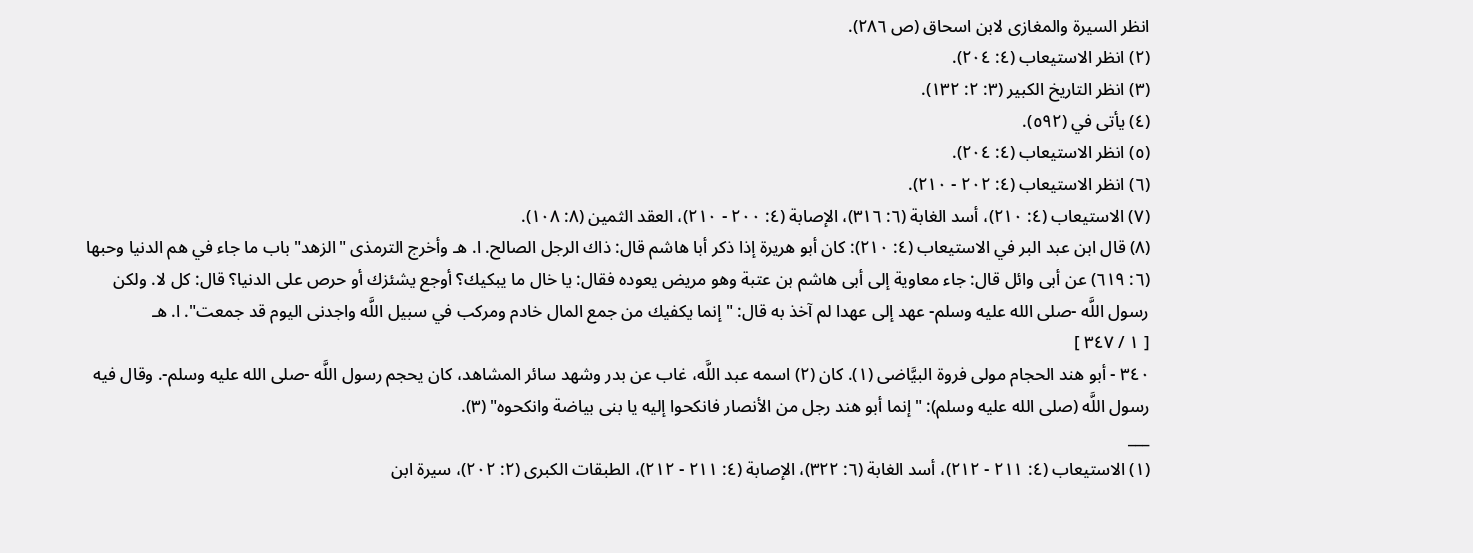انظر السيرة والمغازى لابن اسحاق (ص ٢٨٦).
(٢) انظر الاستيعاب (٤: ٢٠٤).
(٣) انظر التاريخ الكبير (٣: ٢: ١٣٢).
(٤) يأتى في (٥٩٢).
(٥) انظر الاستيعاب (٤: ٢٠٤).
(٦) انظر الاستيعاب (٤: ٢٠٢ - ٢١٠).
(٧) الاستيعاب (٤: ٢١٠)، أسد الغابة (٦: ٣١٦)، الإصابة (٤: ٢٠٠ - ٢١٠)، العقد الثمين (٨: ١٠٨).
(٨) قال ابن عبد البر في الاستيعاب (٤: ٢١٠): كان أبو هريرة إذا ذكر أبا هاشم قال: ذاك الرجل الصالح. ا. هـ وأخرج الترمذى "الزهد" باب ما جاء في هم الدنيا وحبها (٦: ٦١٩) عن أبى وائل قال: جاء معاوية إلى أبى هاشم بن عتبة وهو مريض يعوده فقال: يا خال ما يبكيك؟ أوجع يشئزك أو حرص على الدنيا؟ قال: كل لا. ولكن رسول اللَّه -صلى الله عليه وسلم- عهد إلى عهدا لم آخذ به قال: "إنما يكفيك من جمع المال خادم ومركب في سبيل اللَّه واجدنى اليوم قد جمعت". ا. هـ
[ ١ / ٣٤٧ ]
٣٤٠ - أبو هند الحجام مولى فروة البيَّاضى (١). كان (٢) اسمه عبد اللَّه، غاب عن بدر وشهد سائر المشاهد، كان يحجم رسول اللَّه -صلى الله عليه وسلم-. وقال فيه رسول اللَّه (صلى الله عليه وسلم): "إنما أبو هند رجل من الأنصار فانكحوا إليه يا بنى بياضة وانكحوه" (٣).
___
(١) الاستيعاب (٤: ٢١١ - ٢١٢)، أسد الغابة (٦: ٣٢٢)، الإصابة (٤: ٢١١ - ٢١٢)، الطبقات الكبرى (٢: ٢٠٢)، سيرة ابن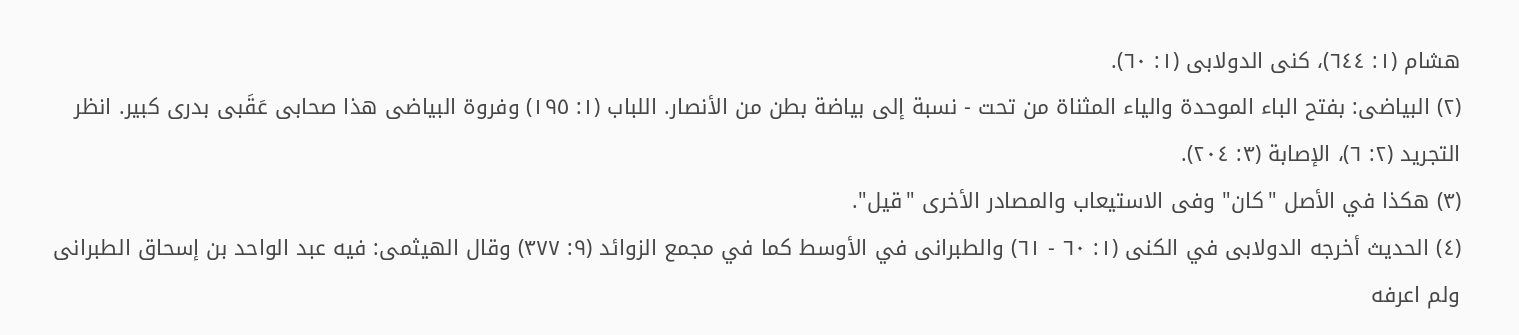هشام (١: ٦٤٤)، كنى الدولابى (١: ٦٠).
(٢) البياضى: بفتح الباء الموحدة والياء المثناة من تحت - نسبة إلى بياضة بطن من الأنصار. اللباب (١: ١٩٥) وفروة البياضى هذا صحابى عَقَبى بدرى كبير. انظر التجريد (٢: ٦)، الإصابة (٣: ٢٠٤).
(٣) هكذا في الأصل "كان" وفى الاستيعاب والمصادر الأخرى "قيل".
(٤) الحديث أخرجه الدولابى في الكنى (١: ٦٠ - ٦١) والطبرانى في الأوسط كما في مجمع الزوائد (٩: ٣٧٧) وقال الهيثمى: فيه عبد الواحد بن إسحاق الطبرانى ولم اعرفه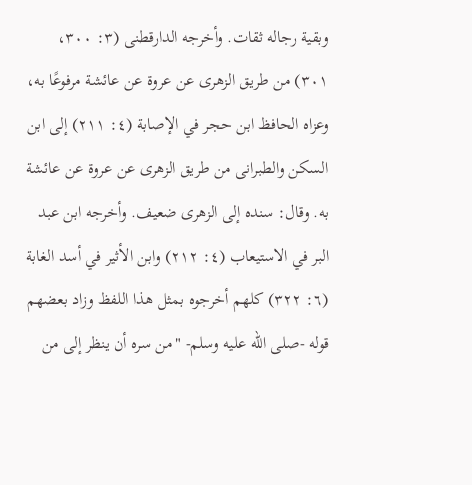وبقية رجاله ثقات. وأخرجه الدارقطنى (٣: ٣٠٠، ٣٠١) من طريق الزهرى عن عروة عن عائشة مرفوعًا به، وعزاه الحافظ ابن حجر في الإصابة (٤: ٢١١) إلى ابن السكن والطبرانى من طريق الزهرى عن عروة عن عائشة به. وقال: سنده إلى الزهرى ضعيف. وأخرجه ابن عبد البر في الاستيعاب (٤: ٢١٢) وابن الأثير في أسد الغابة (٦: ٣٢٢) كلهم أخرجوه بمثل هذا اللفظ وزاد بعضهم قوله -صلى الله عليه وسلم- "من سره أن ينظر إلى من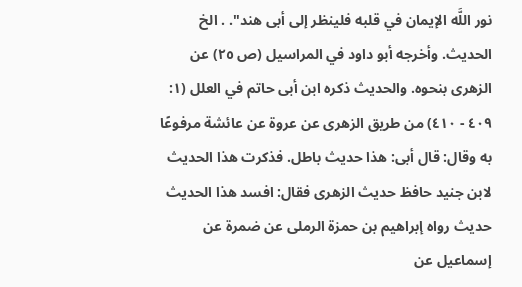نور اللَّه الإيمان في قلبه فلينظر إلى أبى هند". . الخ الحديث. وأخرجه أبو داود في المراسيل (ص ٢٥) عن الزهرى بنحوه. والحديث ذكره ابن أبى حاتم في العلل (١: ٤٠٩ - ٤١٠) من طريق الزهرى عن عروة عن عائشة مرفوعًا به وقال: قال أبى: هذا حديث باطل. فذكرت هذا الحديث لابن جنيد حافظ حديث الزهرى فقال: افسد هذا الحديث حديث رواه إبراهيم بن حمزة الرملى عن ضمرة عن إسماعيل عن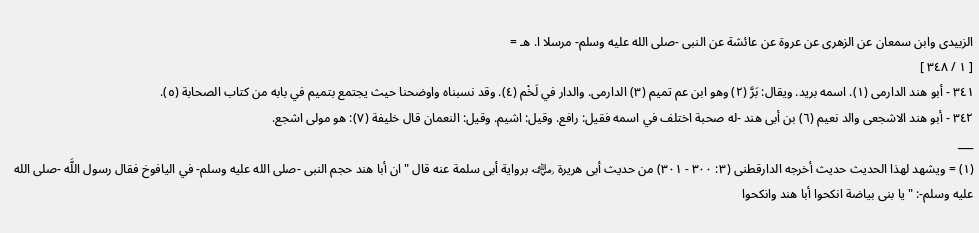الزبيدى وابن سمعان عن الزهرى عن عروة عن عائشة عن النبى -صلى الله عليه وسلم- مرسلا ا. هـ =
[ ١ / ٣٤٨ ]
٣٤١ - أبو هند الدارمى (١). اسمه بريد. ويقال: بَرَّ (٢) وهو ابن عم تميم (٣) الدارمى. والدار في لَخْم (٤). وقد نسبناه واوضحنا حيث يجتمع بتميم في بابه من كتاب الصحابة (٥).
٣٤٢ - أبو هند الاشجعى والد نعيم (٦) بن أبى هند -له صحبة اختلف في اسمه فقيل: رافع. وقيل: اشيم. وقيل: النعمان قال خليفة (٧): هو مولى اشجع.
___
(١) = ويشهد لهذا الحديث حديث أخرجه الدارقطنى (٣: ٣٠٠ - ٣٠١) من حديث أبى هريرة ﵁ برواية أبى سلمة عنه قال "ان أبا هند حجم النبى -صلى الله عليه وسلم- في اليافوخ فقال رسول اللَّه -صلى الله عليه وسلم-: "يا بنى بياضة انكحوا أبا هند وانكحوا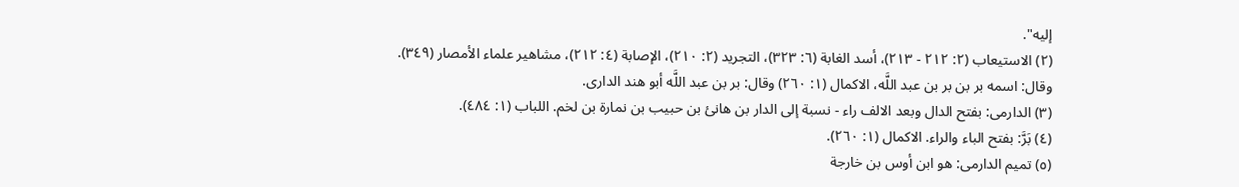إليه".
(٢) الاستيعاب (٢: ٢١٢ - ٢١٣)، أسد الغابة (٦: ٣٢٣)، التجريد (٢: ٢١٠)، الإصابة (٤: ٢١٢)، مشاهير علماء الأمصار (٣٤٩). وقال: اسمه بر بن بر بن عبد اللَّه، الاكمال (١: ٢٦٠) وقال: بر بن عبد اللَّه أبو هند الدارى.
(٣) الدارمى: بفتح الدال وبعد الالف راء - نسبة إلى الدار بن هانئ بن حبيب بن نمارة بن لخم. اللباب (١: ٤٨٤).
(٤) بَرَّ: بفتح الباء والراء. الاكمال (١: ٢٦٠).
(٥) تميم الدارمى: هو ابن أوس بن خارجة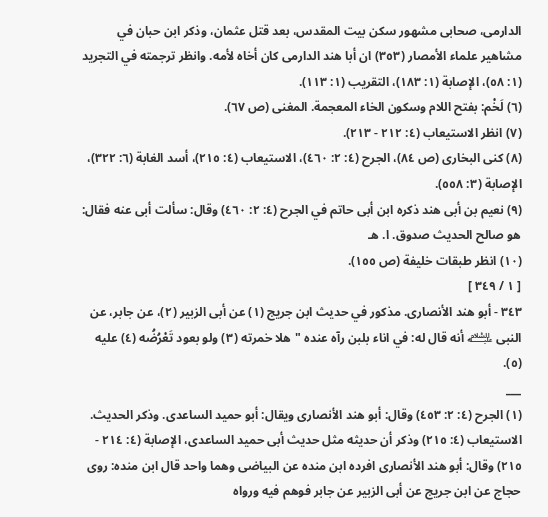الدارمى، صحابى مشهور سكن بيت المقدس، بعد قتل عثمان، وذكر ابن حبان في مشاهير علماء الأمصار (٣٥٣) ان أبا هند الدارمى كان أخاه لأمه. وانظر ترجمته في التجريد (١: ٥٨)، الإصابة (١: ١٨٣)، التقريب (١: ١١٣).
(٦) لَخْم: بفتح اللام وسكون الخاء المعجمة. المغنى (ص ٦٧).
(٧) انظر الاستيعاب (٤: ٢١٢ - ٢١٣).
(٨) كنى البخارى (ص ٨٤)، الجرح (٤: ٢: ٤٦٠)، الاستيعاب (٤: ٢١٥)، أسد الغابة (٦: ٣٢٢)، الإصابة (٣: ٥٥٨).
(٩) نعيم بن أبى هند ذكره ابن أبى حاتم في الجرح (٤: ٢: ٤٦٠) وقال: سألت أبى عنه فقال: هو صالح الحديث صدوق. ا. هـ
(١٠) انظر طبقات خليفة (ص ١٥٥).
[ ١ / ٣٤٩ ]
٣٤٣ - أبو هند الأنصارى. مذكور في حديث ابن جريج (١) عن أبى الزبير (٢)، عن جابر، عن النبى ﵇ أنه قال له: في اناء بلبن رآه عنده "هلا خمرته (٣) ولو بعود تَعْرُضُه (٤) عليه (٥).
___
(١) الجرح (٤: ٢: ٤٥٣) وقال: أبو هند الأنصارى ويقال: أبو حميد الساعدى. وذكر الحديث. الاستيعاب (٤: ٢١٥) وذكر أن حديثه مثل حديث أبى حميد الساعدى، الإصابة (٤: ٢١٤ - ٢١٥) وقال: أبو هند الأنصارى افرده ابن منده عن البياضى وهما واحد قال ابن منده: روى حجاج عن ابن جريج عن أبى الزبير عن جابر فوهم فيه ورواه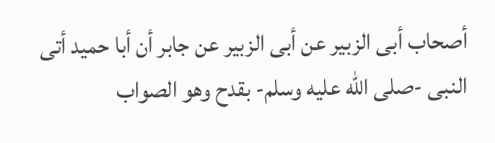أصحاب أبى الزبير عن أبى الزبير عن جابر أن أبا حميد أتى النبى -صلى الله عليه وسلم- بقدح وهو الصواب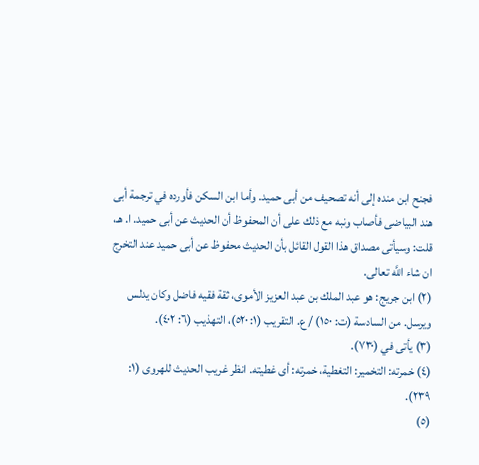فجنح ابن منده إلى أنه تصحيف من أبى حميد. وأما ابن السكن فأورده في ترجمة أبى هند البياضى فأصاب ونبه مع ذلك على أن المحفوظ أن الحديث عن أبى حميد. ا. هـ، قلت: وسيأتى مصداق هذا القول القائل بأن الحديث محفوظ عن أبى حميد عند التخرج ان شاء اللَّه تعالى.
(٢) ابن جريج: هو عبد الملك بن عبد العزيز الأموى، ثقة فقيه فاضل وكان يدلس ويرسل. من السادسة (ت: ١٥٠) / ع. التقريب (١: ٥٢٠)، التهذيب (٦: ٤٠٢).
(٣) يأتى في (٧٣٠).
(٤) خمرته: التخمير: التغطية، خمرته: أى غطيته. انظر غريب الحديث للهروى (١: ٢٣٩).
(٥)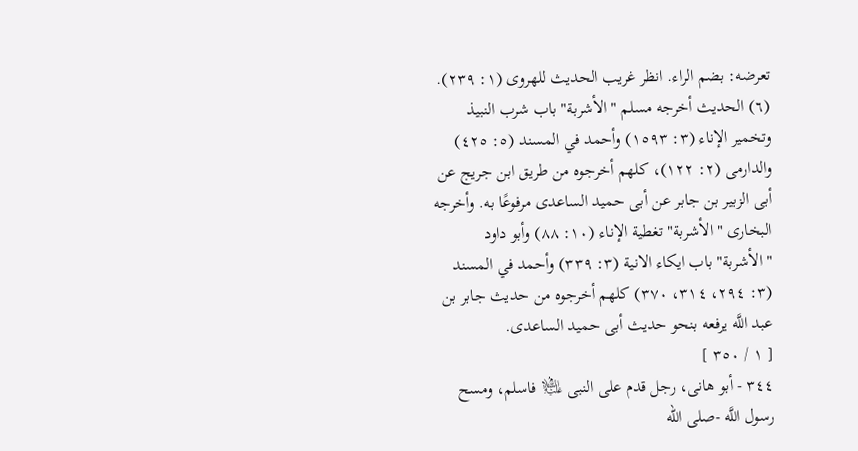تعرضه: بضم الراء. انظر غريب الحديث للهروى (١: ٢٣٩).
(٦) الحديث أخرجه مسلم "الأشربة" باب شرب النبيذ وتخمير الإناء (٣: ١٥٩٣) وأحمد في المسند (٥: ٤٢٥) والدارمى (٢: ١٢٢)، كلهم أخرجوه من طريق ابن جريج عن أبى الزبير بن جابر عن أبى حميد الساعدى مرفوعًا به. وأخرجه البخارى "الأشربة" تغطية الإناء (١٠: ٨٨) وأبو داود "الأشربة" باب ايكاء الانية (٣: ٣٣٩) وأحمد في المسند (٣: ٢٩٤، ٣١٤، ٣٧٠) كلهم أخرجوه من حديث جابر بن عبد اللَّه يرفعه بنحو حديث أبى حميد الساعدى.
[ ١ / ٣٥٠ ]
٣٤٤ - أبو هانى، رجل قدم على النبى ﵇ فاسلم، ومسح رسول اللَّه -صلى الله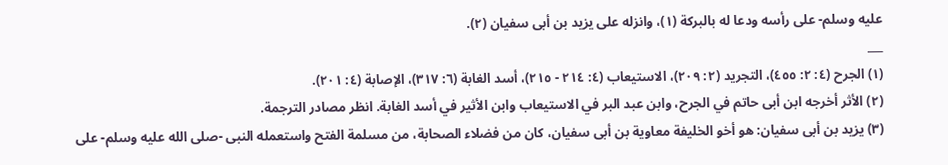عليه وسلم- على رأسه ودعا له بالبركة (١)، وانزله على يزيد بن أبى سفيان (٢).
___
(١) الجرح (٤: ٢: ٤٥٥)، التجريد (٢: ٢٠٩)، الاستيعاب (٤: ٢١٤ - ٢١٥)، أسد الغابة (٦: ٣١٧)، الإصابة (٤: ٢٠١).
(٢) الأثر أخرجه ابن أبى حاتم في الجرح، وابن عبد البر في الاستيعاب وابن الأثير في أسد الغابة. انظر مصادر الترجمة.
(٣) يزيد بن أبى سفيان: هو أخو الخليفة معاوية بن أبى سفيان، كان من فضلاء الصحابة، من مسلمة الفتح واستعمله النبى -صلى الله عليه وسلم- على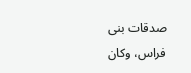صدقات بنى فراس، وكان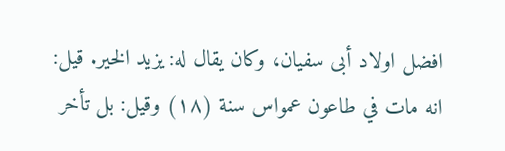افضل اولاد أبى سفيان، وكان يقال له: يزيد الخير. قيل: انه مات في طاعون عمواس سنة (١٨) وقيل: بل تأخر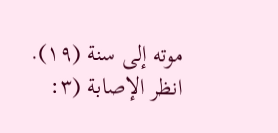موته إلى سنة (١٩). انظر الإصابة (٣: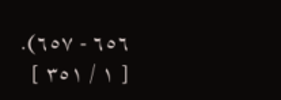٦٥٦ - ٦٥٧).
[ ١ / ٣٥١ ]